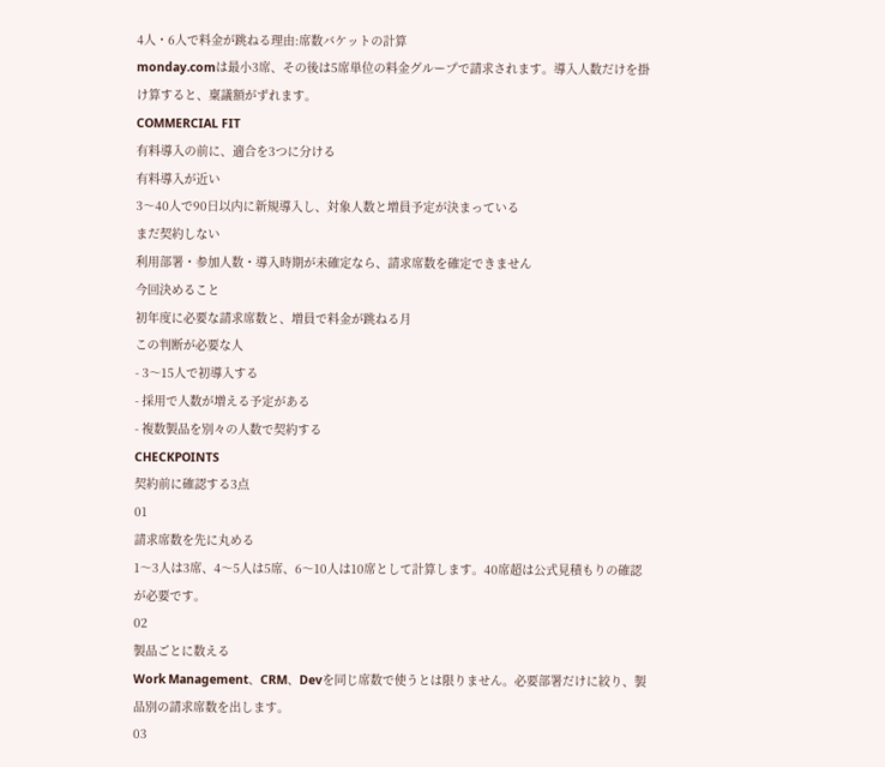4人・6人で料金が跳ねる理由:席数バケットの計算
monday.comは最小3席、その後は5席単位の料金グループで請求されます。導入人数だけを掛け算すると、稟議額がずれます。
COMMERCIAL FIT
有料導入の前に、適合を3つに分ける
有料導入が近い
3〜40人で90日以内に新規導入し、対象人数と増員予定が決まっている
まだ契約しない
利用部署・参加人数・導入時期が未確定なら、請求席数を確定できません
今回決めること
初年度に必要な請求席数と、増員で料金が跳ねる月
この判断が必要な人
- 3〜15人で初導入する
- 採用で人数が増える予定がある
- 複数製品を別々の人数で契約する
CHECKPOINTS
契約前に確認する3点
01
請求席数を先に丸める
1〜3人は3席、4〜5人は5席、6〜10人は10席として計算します。40席超は公式見積もりの確認が必要です。
02
製品ごとに数える
Work Management、CRM、Devを同じ席数で使うとは限りません。必要部署だけに絞り、製品別の請求席数を出します。
03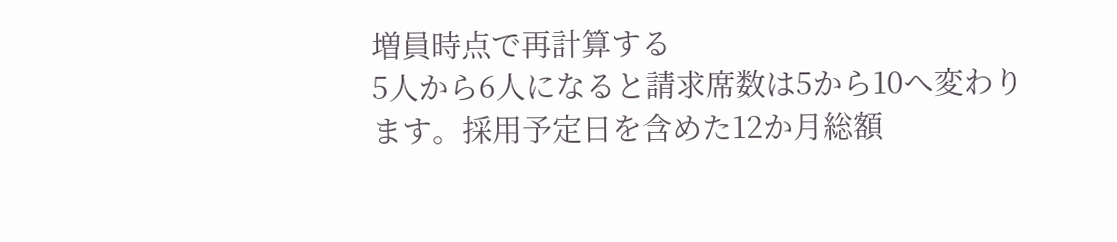増員時点で再計算する
5人から6人になると請求席数は5から10へ変わります。採用予定日を含めた12か月総額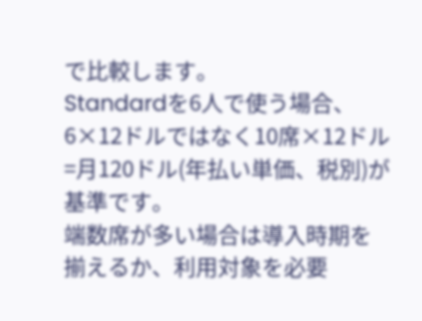で比較します。
Standardを6人で使う場合、6×12ドルではなく10席×12ドル=月120ドル(年払い単価、税別)が基準です。
端数席が多い場合は導入時期を揃えるか、利用対象を必要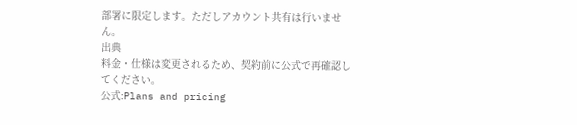部署に限定します。ただしアカウント共有は行いません。
出典
料金・仕様は変更されるため、契約前に公式で再確認してください。
公式:Plans and pricing